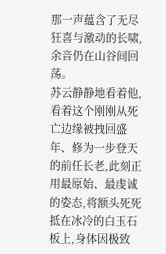那一声蕴含了无尽狂喜与激动的长啸,余音仍在山谷间回荡。
苏云静静地看着他,看着这个刚刚从死亡边缘被拽回盛年、修为一步登天的前任长老,此刻正用最原始、最虔诚的姿态,将额头死死抵在冰冷的白玉石板上,身体因极致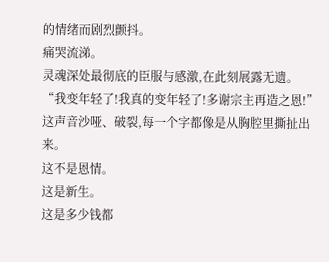的情绪而剧烈颤抖。
痛哭流涕。
灵魂深处最彻底的臣服与感激,在此刻展露无遗。
“我变年轻了!我真的变年轻了!多谢宗主再造之恩!”
这声音沙哑、破裂,每一个字都像是从胸腔里撕扯出来。
这不是恩情。
这是新生。
这是多少钱都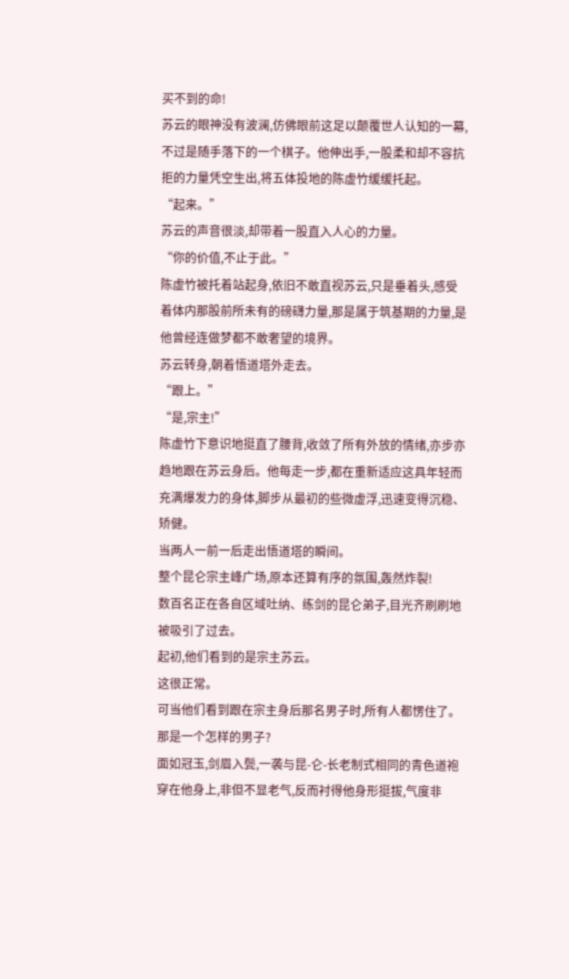买不到的命!
苏云的眼神没有波澜,仿佛眼前这足以颠覆世人认知的一幕,不过是随手落下的一个棋子。他伸出手,一股柔和却不容抗拒的力量凭空生出,将五体投地的陈虚竹缓缓托起。
“起来。”
苏云的声音很淡,却带着一股直入人心的力量。
“你的价值,不止于此。”
陈虚竹被托着站起身,依旧不敢直视苏云,只是垂着头,感受着体内那股前所未有的磅礴力量,那是属于筑基期的力量,是他曾经连做梦都不敢奢望的境界。
苏云转身,朝着悟道塔外走去。
“跟上。”
“是,宗主!”
陈虚竹下意识地挺直了腰背,收敛了所有外放的情绪,亦步亦趋地跟在苏云身后。他每走一步,都在重新适应这具年轻而充满爆发力的身体,脚步从最初的些微虚浮,迅速变得沉稳、矫健。
当两人一前一后走出悟道塔的瞬间。
整个昆仑宗主峰广场,原本还算有序的氛围,轰然炸裂!
数百名正在各自区域吐纳、练剑的昆仑弟子,目光齐刷刷地被吸引了过去。
起初,他们看到的是宗主苏云。
这很正常。
可当他们看到跟在宗主身后那名男子时,所有人都愣住了。
那是一个怎样的男子?
面如冠玉,剑眉入鬓,一袭与昆-仑-长老制式相同的青色道袍穿在他身上,非但不显老气,反而衬得他身形挺拔,气度非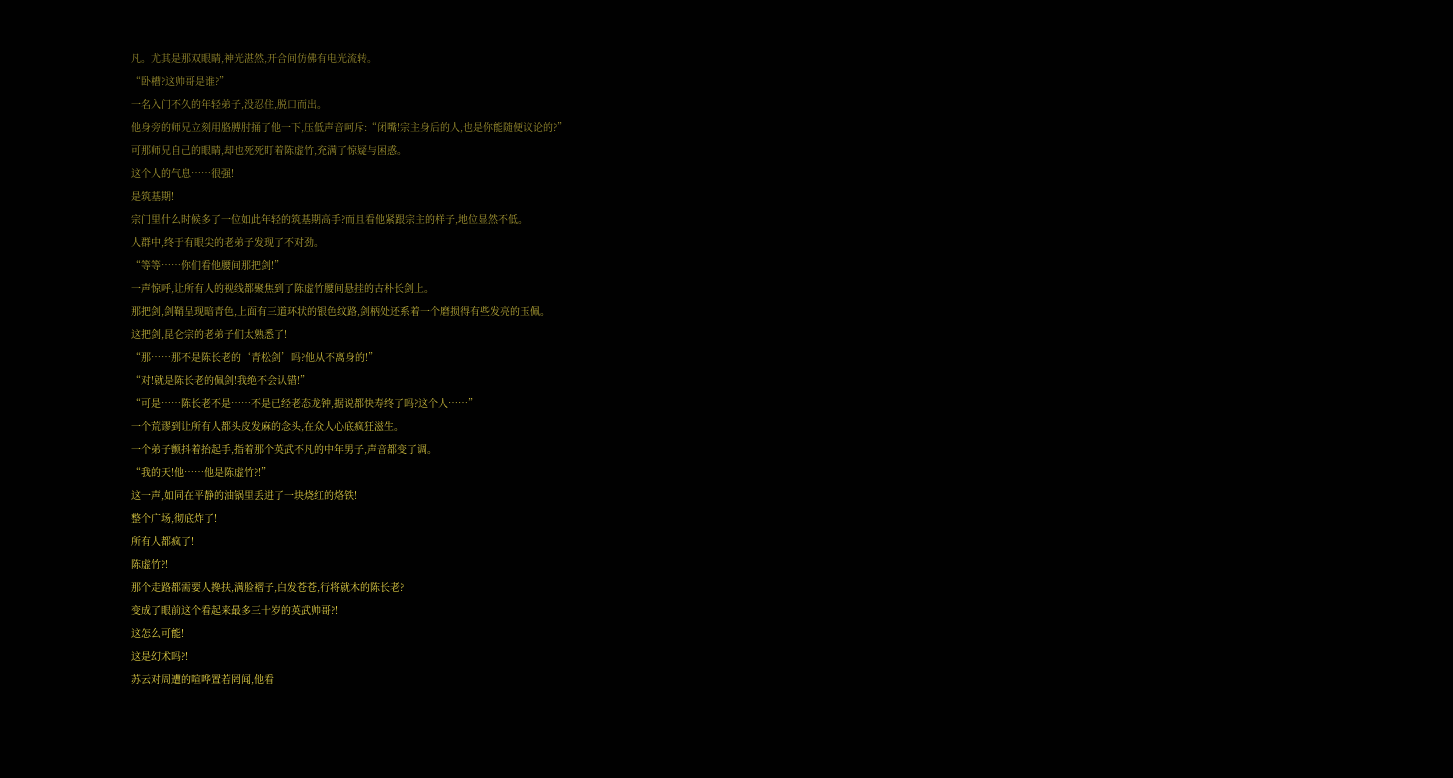凡。尤其是那双眼睛,神光湛然,开合间仿佛有电光流转。
“卧槽?这帅哥是谁?”
一名入门不久的年轻弟子,没忍住,脱口而出。
他身旁的师兄立刻用胳膊肘捅了他一下,压低声音呵斥:“闭嘴!宗主身后的人,也是你能随便议论的?”
可那师兄自己的眼睛,却也死死盯着陈虚竹,充满了惊疑与困惑。
这个人的气息……很强!
是筑基期!
宗门里什么时候多了一位如此年轻的筑基期高手?而且看他紧跟宗主的样子,地位显然不低。
人群中,终于有眼尖的老弟子发现了不对劲。
“等等……你们看他腰间那把剑!”
一声惊呼,让所有人的视线都聚焦到了陈虚竹腰间悬挂的古朴长剑上。
那把剑,剑鞘呈现暗青色,上面有三道环状的银色纹路,剑柄处还系着一个磨损得有些发亮的玉佩。
这把剑,昆仑宗的老弟子们太熟悉了!
“那……那不是陈长老的‘青松剑’吗?他从不离身的!”
“对!就是陈长老的佩剑!我绝不会认错!”
“可是……陈长老不是……不是已经老态龙钟,据说都快寿终了吗?这个人……”
一个荒谬到让所有人都头皮发麻的念头,在众人心底疯狂滋生。
一个弟子颤抖着抬起手,指着那个英武不凡的中年男子,声音都变了调。
“我的天!他……他是陈虚竹?!”
这一声,如同在平静的油锅里丢进了一块烧红的烙铁!
整个广场,彻底炸了!
所有人都疯了!
陈虚竹?!
那个走路都需要人搀扶,满脸褶子,白发苍苍,行将就木的陈长老?
变成了眼前这个看起来最多三十岁的英武帅哥?!
这怎么可能!
这是幻术吗?!
苏云对周遭的喧哗置若罔闻,他看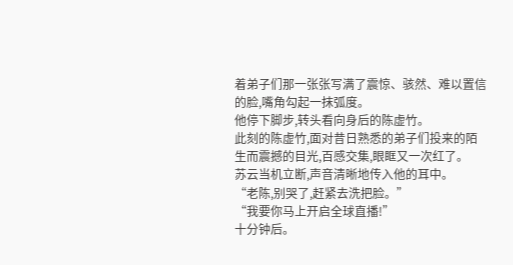着弟子们那一张张写满了震惊、骇然、难以置信的脸,嘴角勾起一抹弧度。
他停下脚步,转头看向身后的陈虚竹。
此刻的陈虚竹,面对昔日熟悉的弟子们投来的陌生而震撼的目光,百感交集,眼眶又一次红了。
苏云当机立断,声音清晰地传入他的耳中。
“老陈,别哭了,赶紧去洗把脸。”
“我要你马上开启全球直播!”
十分钟后。